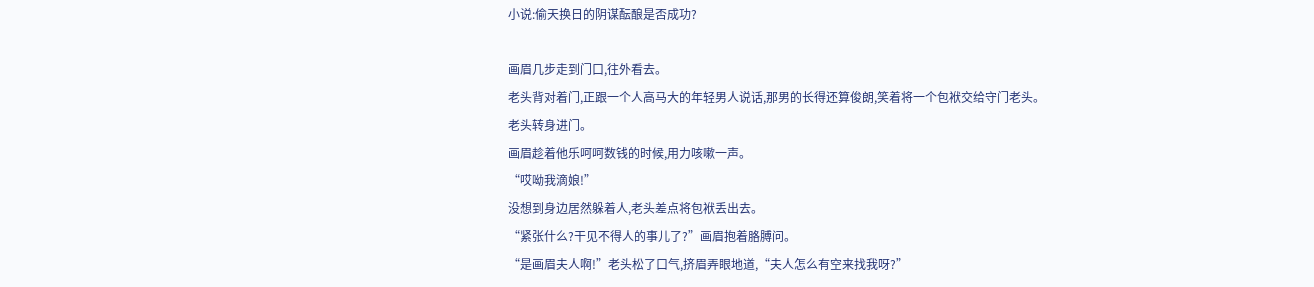小说:偷天换日的阴谋酝酿是否成功?

画眉几步走到门口,往外看去。
老头背对着门,正跟一个人高马大的年轻男人说话,那男的长得还算俊朗,笑着将一个包袱交给守门老头。
老头转身进门。
画眉趁着他乐呵呵数钱的时候,用力咳嗽一声。
“哎呦我滴娘!”
没想到身边居然躲着人,老头差点将包袱丢出去。
“紧张什么?干见不得人的事儿了?”画眉抱着胳膊问。
“是画眉夫人啊!”老头松了口气,挤眉弄眼地道,“夫人怎么有空来找我呀?”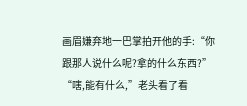画眉嫌弃地一巴掌拍开他的手:“你跟那人说什么呢?拿的什么东西?”
“嗐,能有什么,”老头看了看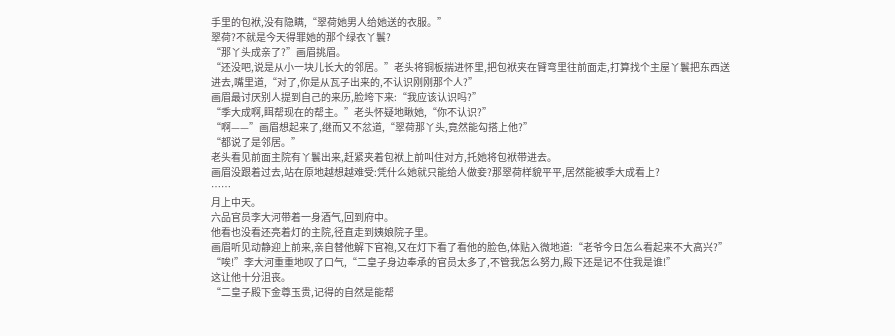手里的包袱,没有隐瞒,“翠荷她男人给她送的衣服。”
翠荷?不就是今天得罪她的那个绿衣丫鬟?
“那丫头成亲了?”画眉挑眉。
“还没吧,说是从小一块儿长大的邻居。”老头将铜板揣进怀里,把包袱夹在臂弯里往前面走,打算找个主屋丫鬟把东西送进去,嘴里道,“对了,你是从瓦子出来的,不认识刚刚那个人?”
画眉最讨厌别人提到自己的来历,脸垮下来:“我应该认识吗?”
“季大成啊,眲帮现在的帮主。”老头怀疑地瞅她,“你不认识?”
“啊——”画眉想起来了,继而又不忿道,“翠荷那丫头,竟然能勾搭上他?”
“都说了是邻居。”
老头看见前面主院有丫鬟出来,赶紧夹着包袱上前叫住对方,托她将包袱带进去。
画眉没跟着过去,站在原地越想越难受:凭什么她就只能给人做妾?那翠荷样貌平平,居然能被季大成看上?
……
月上中天。
六品官员李大河带着一身酒气,回到府中。
他看也没看还亮着灯的主院,径直走到姨娘院子里。
画眉听见动静迎上前来,亲自替他解下官袍,又在灯下看了看他的脸色,体贴入微地道:“老爷今日怎么看起来不大高兴?”
“唉!”李大河重重地叹了口气,“二皇子身边奉承的官员太多了,不管我怎么努力,殿下还是记不住我是谁!”
这让他十分沮丧。
“二皇子殿下金尊玉贵,记得的自然是能帮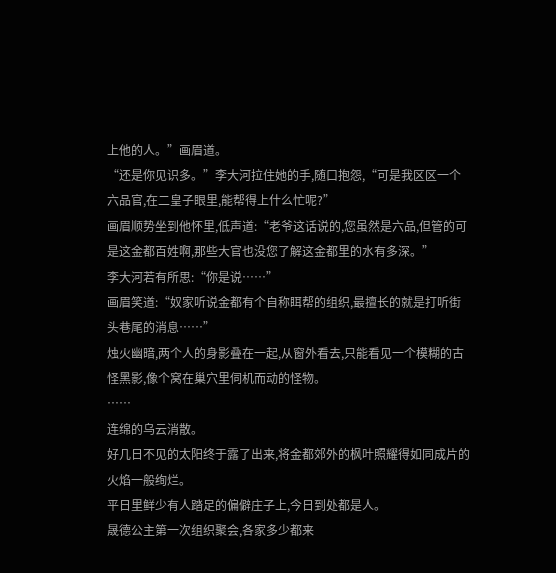上他的人。”画眉道。
“还是你见识多。”李大河拉住她的手,随口抱怨,“可是我区区一个六品官,在二皇子眼里,能帮得上什么忙呢?”
画眉顺势坐到他怀里,低声道:“老爷这话说的,您虽然是六品,但管的可是这金都百姓啊,那些大官也没您了解这金都里的水有多深。”
李大河若有所思:“你是说……”
画眉笑道:“奴家听说金都有个自称眲帮的组织,最擅长的就是打听街头巷尾的消息……”
烛火幽暗,两个人的身影叠在一起,从窗外看去,只能看见一个模糊的古怪黑影,像个窝在巢穴里伺机而动的怪物。
……
连绵的乌云消散。
好几日不见的太阳终于露了出来,将金都郊外的枫叶照耀得如同成片的火焰一般绚烂。
平日里鲜少有人踏足的偏僻庄子上,今日到处都是人。
晟德公主第一次组织聚会,各家多少都来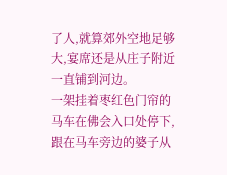了人,就算郊外空地足够大,宴席还是从庄子附近一直铺到河边。
一架挂着枣红色门帘的马车在佛会入口处停下,跟在马车旁边的婆子从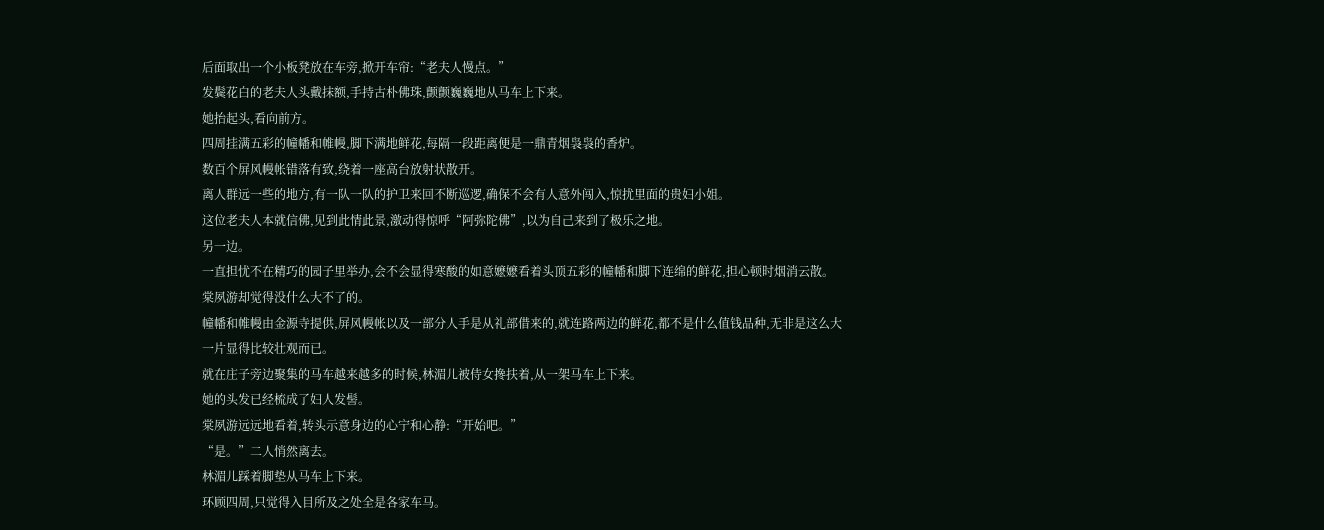后面取出一个小板凳放在车旁,掀开车帘:“老夫人慢点。”
发鬓花白的老夫人头戴抹额,手持古朴佛珠,颤颤巍巍地从马车上下来。
她抬起头,看向前方。
四周挂满五彩的幢幡和帷幔,脚下满地鲜花,每隔一段距离便是一鼎青烟袅袅的香炉。
数百个屏风幔帐错落有致,绕着一座高台放射状散开。
离人群远一些的地方,有一队一队的护卫来回不断巡逻,确保不会有人意外闯入,惊扰里面的贵妇小姐。
这位老夫人本就信佛,见到此情此景,激动得惊呼“阿弥陀佛”,以为自己来到了极乐之地。
另一边。
一直担忧不在精巧的园子里举办,会不会显得寒酸的如意嬷嬷看着头顶五彩的幢幡和脚下连绵的鲜花,担心顿时烟消云散。
棠夙游却觉得没什么大不了的。
幢幡和帷幔由金源寺提供,屏风幔帐以及一部分人手是从礼部借来的,就连路两边的鲜花,都不是什么值钱品种,无非是这么大一片显得比较壮观而已。
就在庄子旁边聚集的马车越来越多的时候,林湄儿被侍女搀扶着,从一架马车上下来。
她的头发已经梳成了妇人发髻。
棠夙游远远地看着,转头示意身边的心宁和心静:“开始吧。”
“是。”二人悄然离去。
林湄儿踩着脚垫从马车上下来。
环顾四周,只觉得入目所及之处全是各家车马。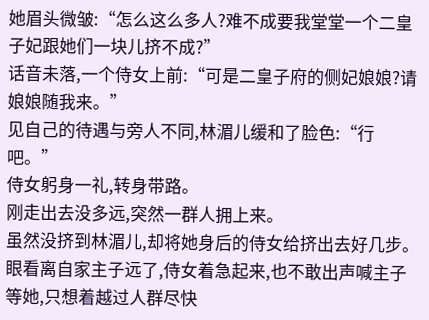她眉头微皱:“怎么这么多人?难不成要我堂堂一个二皇子妃跟她们一块儿挤不成?”
话音未落,一个侍女上前:“可是二皇子府的侧妃娘娘?请娘娘随我来。”
见自己的待遇与旁人不同,林湄儿缓和了脸色:“行吧。”
侍女躬身一礼,转身带路。
刚走出去没多远,突然一群人拥上来。
虽然没挤到林湄儿,却将她身后的侍女给挤出去好几步。
眼看离自家主子远了,侍女着急起来,也不敢出声喊主子等她,只想着越过人群尽快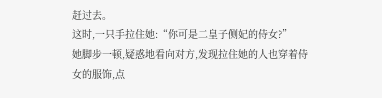赶过去。
这时,一只手拉住她:“你可是二皇子侧妃的侍女?”
她脚步一顿,疑惑地看向对方,发现拉住她的人也穿着侍女的服饰,点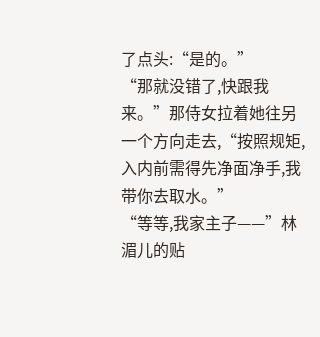了点头:“是的。”
“那就没错了,快跟我来。”那侍女拉着她往另一个方向走去,“按照规矩,入内前需得先净面净手,我带你去取水。”
“等等,我家主子——”林湄儿的贴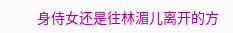身侍女还是往林湄儿离开的方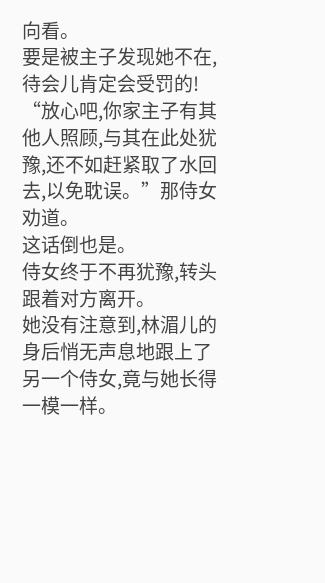向看。
要是被主子发现她不在,待会儿肯定会受罚的!
“放心吧,你家主子有其他人照顾,与其在此处犹豫,还不如赶紧取了水回去,以免耽误。”那侍女劝道。
这话倒也是。
侍女终于不再犹豫,转头跟着对方离开。
她没有注意到,林湄儿的身后悄无声息地跟上了另一个侍女,竟与她长得一模一样。